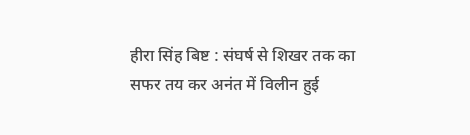हीरा सिंह बिष्ट : संघर्ष से शिखर तक का सफर तय कर अनंत में विलीन हुई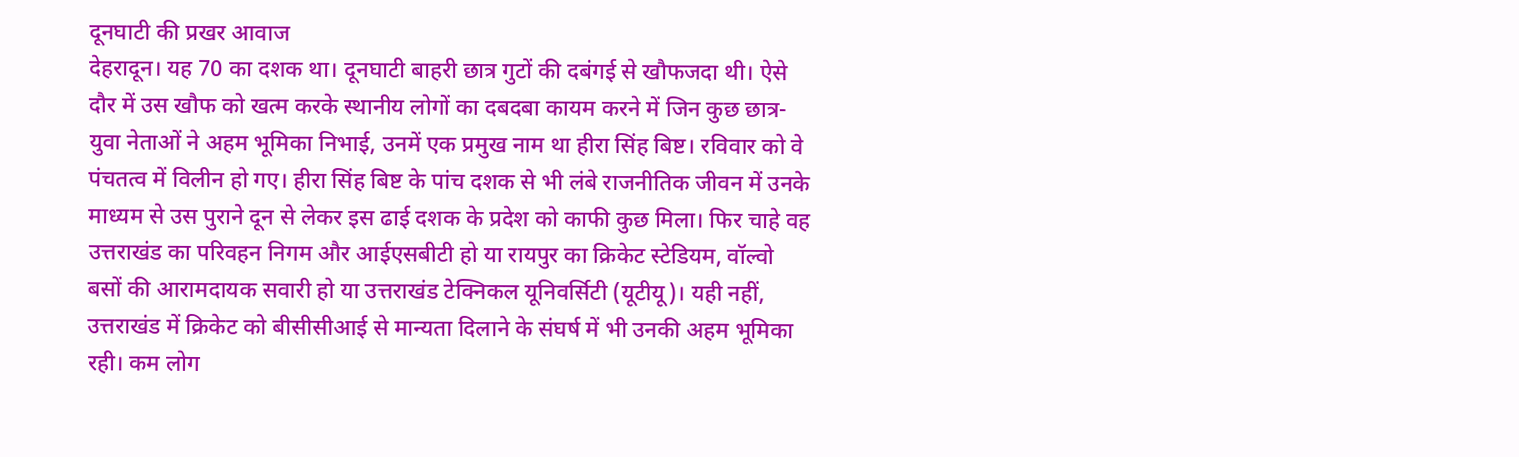दूनघाटी की प्रखर आवाज
देहरादून। यह 70 का दशक था। दूनघाटी बाहरी छात्र गुटों की दबंगई से खौफजदा थी। ऐसे दौर में उस खौफ को खत्म करके स्थानीय लोगों का दबदबा कायम करने में जिन कुछ छात्र-युवा नेताओं ने अहम भूमिका निभाई, उनमें एक प्रमुख नाम था हीरा सिंह बिष्ट। रविवार को वे पंचतत्व में विलीन हो गए। हीरा सिंह बिष्ट के पांच दशक से भी लंबे राजनीतिक जीवन में उनके माध्यम से उस पुराने दून से लेकर इस ढाई दशक के प्रदेश को काफी कुछ मिला। फिर चाहे वह उत्तराखंड का परिवहन निगम और आईएसबीटी हो या रायपुर का क्रिकेट स्टेडियम, वॉल्वो बसों की आरामदायक सवारी हो या उत्तराखंड टेक्निकल यूनिवर्सिटी (यूटीयू)। यही नहीं, उत्तराखंड में क्रिकेट को बीसीसीआई से मान्यता दिलाने के संघर्ष में भी उनकी अहम भूमिका रही। कम लोग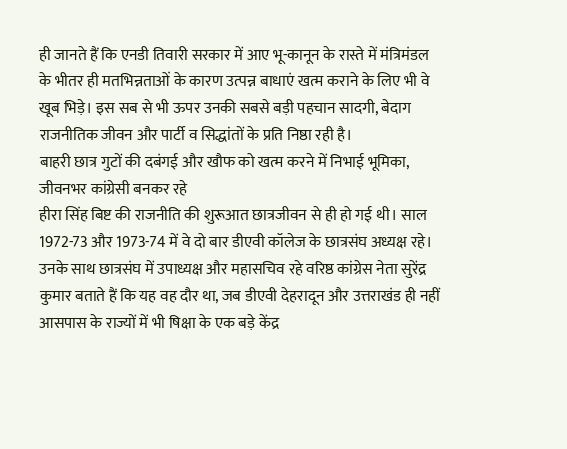ही जानते हैं कि एनडी तिवारी सरकार में आए भू-कानून के रास्ते में मंत्रिमंडल के भीतर ही मतभिन्नताओं के कारण उत्पन्न बाधाएं खत्म कराने के लिए भी वे खूब भिड़े। इस सब से भी ऊपर उनकी सबसे बड़ी पहचान सादगी, बेदाग राजनीतिक जीवन और पार्टी व सिद्धांतों के प्रति निष्ठा रही है।
बाहरी छात्र गुटों की दबंगई और खौफ को खत्म करने में निभाई भूमिका, जीवनभर कांग्रेसी बनकर रहे
हीरा सिंह बिष्ट की राजनीति की शुरूआत छात्रजीवन से ही हो गई थी। साल 1972-73 और 1973-74 में वे दो बार डीएवी कॉलेज के छात्रसंघ अध्यक्ष रहे। उनके साथ छात्रसंघ में उपाध्यक्ष और महासचिव रहे वरिष्ठ कांग्रेस नेता सुरेंद्र कुमार बताते हैं कि यह वह दौर था, जब डीएवी देहरादून और उत्तराखंड ही नहीं आसपास के राज्यों में भी षिक्षा के एक बड़े केंद्र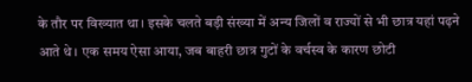के तौर पर विख्यात था। इसके चलते बड़ी संख्या में अन्य जिलों व राज्यों से भी छात्र यहां पढ़ने आते थे। एक समय ऐसा आया, जब बाहरी छात्र गुटों के वर्चस्व के कारण छोटी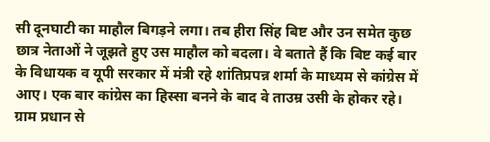सी दूनघाटी का माहौल बिगड़ने लगा। तब हीरा सिंह बिष्ट और उन समेत कुछ छात्र नेताओं ने जूझते हुए उस माहौल को बदला। वे बताते हैं कि बिष्ट कई बार के विधायक व यूपी सरकार में मंत्री रहे शांतिप्रपन्न शर्मा के माध्यम से कांग्रेस में आए। एक बार कांग्रेस का हिस्सा बनने के बाद वे ताउम्र उसी के होकर रहे।
ग्राम प्रधान से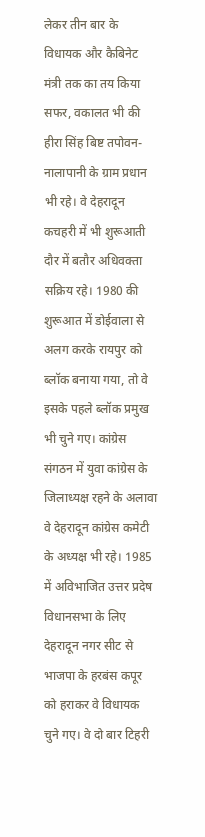लेकर तीन बार के विधायक और कैबिनेट मंत्री तक का तय किया सफर, वकालत भी की
हीरा सिंह बिष्ट तपोवन-नालापानी के ग्राम प्रधान भी रहे। वे देहरादून कचहरी में भी शुरूआती दौर में बतौर अधिवक्ता सक्रिय रहे। 1980 की शुरूआत में डोईवाला से अलग करके रायपुर को ब्लॉक बनाया गया, तो वे इसके पहले ब्लॉक प्रमुख भी चुने गए। कांग्रेस संगठन में युवा कांग्रेस के जिलाध्यक्ष रहने के अलावा वे देहरादून कांग्रेस कमेटी के अध्यक्ष भी रहे। 1985 में अविभाजित उत्तर प्रदेष विधानसभा के लिए देहरादून नगर सीट से भाजपा के हरबंस कपूर को हराकर वे विधायक चुने गए। वे दो बार टिहरी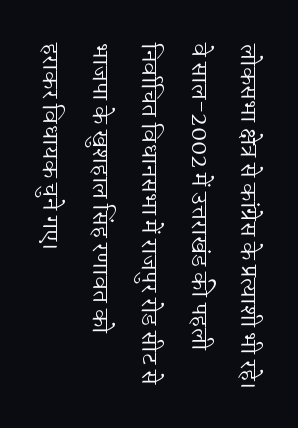लोकसभा क्षेत्र से कांग्रेस के प्रत्याशी भी रहे। वे साल-2002 में उत्तराखंड की पहली निर्वाचित विधानसभा में राजपुर रोड सीट से भाजपा के खुशहाल सिंह रणावत को हराकर विधायक चुने गए।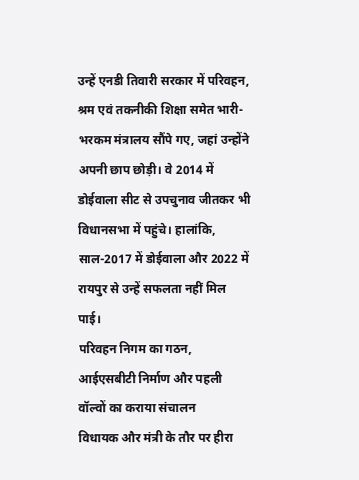उन्हें एनडी तिवारी सरकार में परिवहन, श्रम एवं तकनीकी शिक्षा समेत भारी-भरकम मंत्रालय सौंपे गए, जहां उन्होंने अपनी छाप छोड़ी। वे 2014 में डोईवाला सीट से उपचुनाव जीतकर भी विधानसभा में पहुंचे। हालांकि, साल-2017 में डोईवाला और 2022 में रायपुर से उन्हें सफलता नहीं मिल पाई।
परिवहन निगम का गठन, आईएसबीटी निर्माण और पहली वॉल्वों का कराया संचालन
विधायक और मंत्री के तौर पर हीरा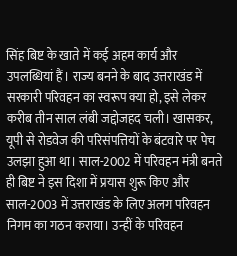सिंह बिष्ट के खाते में कई अहम कार्य और उपलब्धियां हैं। राज्य बनने के बाद उत्तराखंड में सरकारी परिवहन का स्वरूप क्या हो, इसे लेकर करीब तीन साल लंबी जद्दोजहद चली। खासकर, यूपी से रोडवेज की परिसंपत्तियों के बंटवारे पर पेच उलझा हुआ था। साल-2002 में परिवहन मंत्री बनते ही बिष्ट ने इस दिशा में प्रयास शुरू किए और साल-2003 में उत्तराखंड के लिए अलग परिवहन निगम का गठन कराया। उन्हीं के परिवहन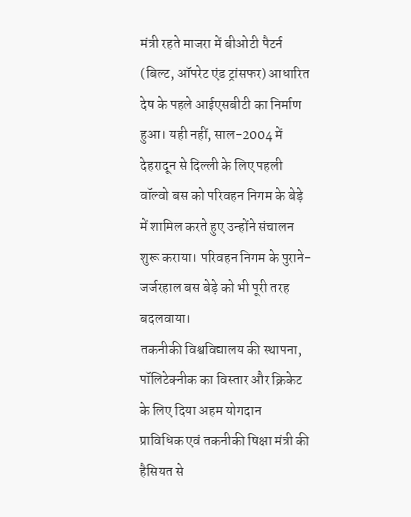मंत्री रहते माजरा में बीओटी पैटर्न (बिल्ट, ऑपरेट एंड ट्रांसफर) आधारित देष के पहले आईएसबीटी का निर्माण हुआ। यही नहीं, साल-2004 में देहरादून से दिल्ली के लिए पहली वॉल्वो बस को परिवहन निगम के बेड़े में शामिल करते हुए उन्होंने संचालन शुरू कराया। परिवहन निगम के पुराने-जर्जरहाल बस बेड़े को भी पूरी तरह बदलवाया।
तकनीकी विश्वविद्यालय की स्थापना, पॉलिटेक्नीक का विस्तार और क्रिकेट के लिए दिया अहम योगदान
प्राविधिक एवं तकनीकी षिक्षा मंत्री की हैसियत से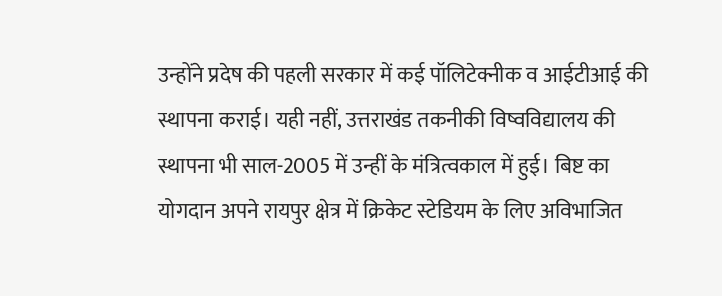उन्होंने प्रदेष की पहली सरकार में कई पॉलिटेक्नीक व आईटीआई की स्थापना कराई। यही नहीं, उत्तराखंड तकनीकी विष्वविद्यालय की स्थापना भी साल-2005 में उन्हीं के मंत्रित्वकाल में हुई। बिष्ट का योगदान अपने रायपुर क्षेत्र में क्रिकेट स्टेडियम के लिए अविभाजित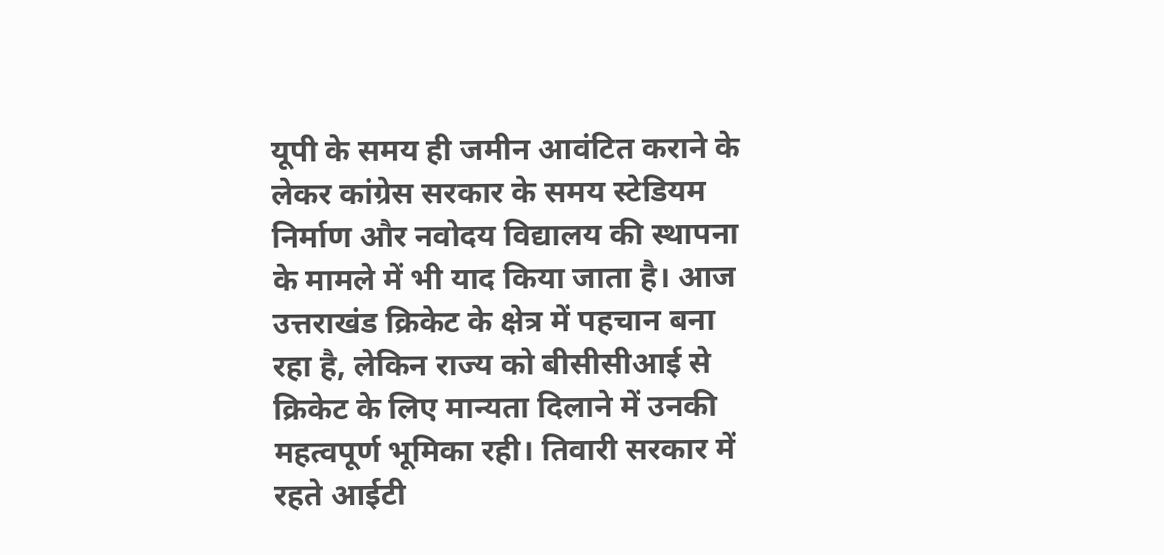यूपी के समय ही जमीन आवंटित कराने के लेकर कांग्रेस सरकार के समय स्टेडियम निर्माण और नवोदय विद्यालय की स्थापना के मामले में भी याद किया जाता है। आज उत्तराखंड क्रिकेट के क्षेत्र में पहचान बना रहा है, लेकिन राज्य को बीसीसीआई से क्रिकेट के लिए मान्यता दिलाने में उनकी महत्वपूर्ण भूमिका रही। तिवारी सरकार में रहते आईटी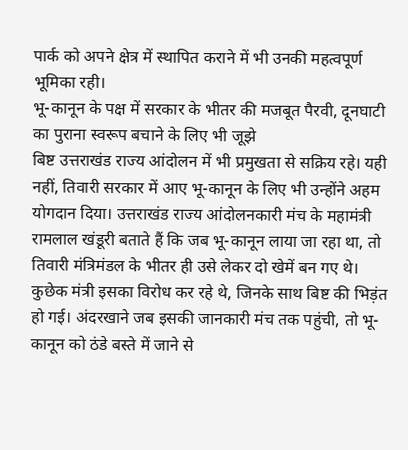पार्क को अपने क्षेत्र में स्थापित कराने में भी उनकी महत्वपूर्ण भूमिका रही।
भू-कानून के पक्ष में सरकार के भीतर की मजबूत पैरवी, दूनघाटी का पुराना स्वरूप बचाने के लिए भी जूझे
बिष्ट उत्तराखंड राज्य आंदोलन में भी प्रमुखता से सक्रिय रहे। यही नहीं, तिवारी सरकार में आए भू-कानून के लिए भी उन्होंने अहम योगदान दिया। उत्तराखंड राज्य आंदोलनकारी मंच के महामंत्री रामलाल खंडूरी बताते हैं कि जब भू-कानून लाया जा रहा था, तो तिवारी मंत्रिमंडल के भीतर ही उसे लेकर दो खेमें बन गए थे। कुछेक मंत्री इसका विरोध कर रहे थे, जिनके साथ बिष्ट की भिड़ंत हो गई। अंदरखाने जब इसकी जानकारी मंच तक पहुंची, तो भू-कानून को ठंडे बस्ते में जाने से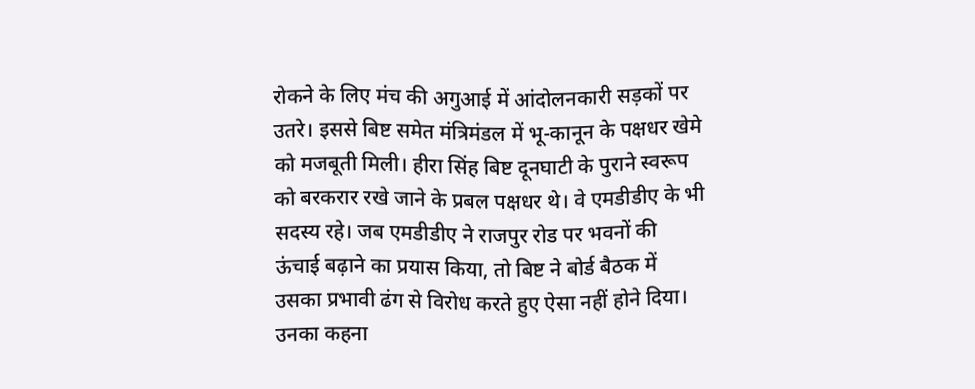रोकने के लिए मंच की अगुआई में आंदोलनकारी सड़कों पर उतरे। इससे बिष्ट समेत मंत्रिमंडल में भू-कानून के पक्षधर खेमे को मजबूती मिली। हीरा सिंह बिष्ट दूनघाटी के पुराने स्वरूप को बरकरार रखे जाने के प्रबल पक्षधर थे। वे एमडीडीए के भी सदस्य रहे। जब एमडीडीए ने राजपुर रोड पर भवनों की ऊंचाई बढ़ाने का प्रयास किया, तो बिष्ट ने बोर्ड बैठक में उसका प्रभावी ढंग से विरोध करते हुए ऐसा नहीं होने दिया। उनका कहना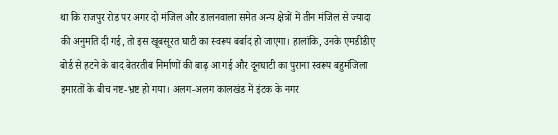था कि राजपुर रोड पर अगर दो मंजिल और डालनवाला समेत अन्य क्षेत्रों में तीन मंजिल से ज्यादा की अनुमति दी गई, तो इस खूबसूरत घाटी का स्वरूप बर्बाद हो जाएगा। हालांकि, उनके एमडीडीए बोर्ड से हटने के बाद बेतरतीब निर्माणों की बाढ़ आ गई और दूनघाटी का पुराना स्वरूप बहुमंजिला इमारतों के बीच नष्ट-भ्रष्ट हो गया। अलग-अलग कालखंड में इंटक के नगर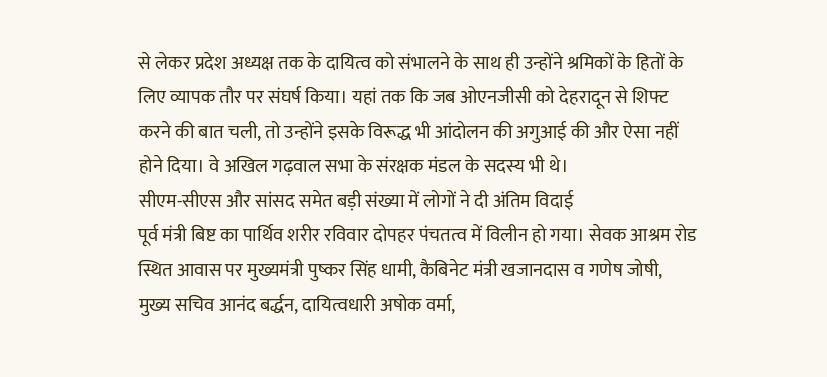से लेकर प्रदेश अध्यक्ष तक के दायित्व को संभालने के साथ ही उन्होंने श्रमिकों के हितों के लिए व्यापक तौर पर संघर्ष किया। यहां तक कि जब ओएनजीसी को देहरादून से शिफ्ट करने की बात चली, तो उन्होंने इसके विरूद्ध भी आंदोलन की अगुआई की और ऐसा नहीं होने दिया। वे अखिल गढ़वाल सभा के संरक्षक मंडल के सदस्य भी थे।
सीएम-सीएस और सांसद समेत बड़ी संख्या में लोगों ने दी अंतिम विदाई
पूर्व मंत्री बिष्ट का पार्थिव शरीर रविवार दोपहर पंचतत्व में विलीन हो गया। सेवक आश्रम रोड स्थित आवास पर मुख्यमंत्री पुष्कर सिंह धामी, कैबिनेट मंत्री खजानदास व गणेष जोषी, मुख्य सचिव आनंद बर्द्धन, दायित्वधारी अषोक वर्मा,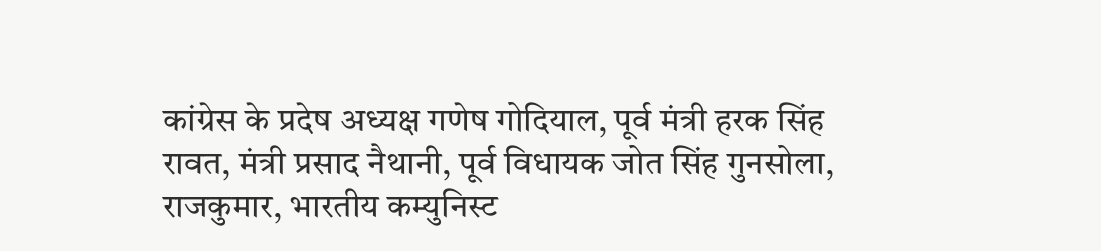कांग्रेस के प्रदेष अध्यक्ष गणेष गोदियाल, पूर्व मंत्री हरक सिंह रावत, मंत्री प्रसाद नैथानी, पूर्व विधायक जोत सिंह गुनसोला, राजकुमार, भारतीय कम्युनिस्ट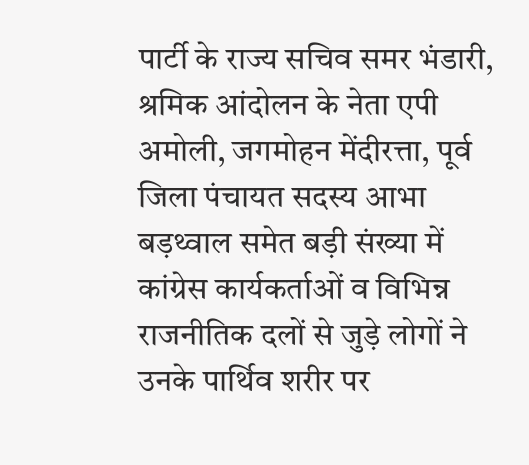पार्टी के राज्य सचिव समर भंडारी, श्रमिक आंदोलन के नेता एपी अमोली, जगमोहन मेंदीरत्ता, पूर्व जिला पंचायत सदस्य आभा बड़थ्वाल समेत बड़ी संख्या में कांग्रेस कार्यकर्ताओं व विभिन्न राजनीतिक दलों से जुड़े लोगों ने उनके पार्थिव शरीर पर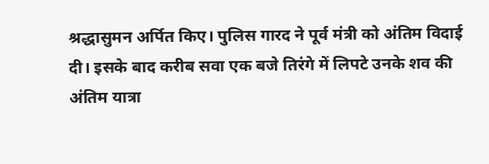श्रद्धासुमन अर्पित किए। पुलिस गारद ने पूर्व मंत्री को अंतिम विदाई दी। इसके बाद करीब सवा एक बजे तिरंगे में लिपटे उनके शव की अंतिम यात्रा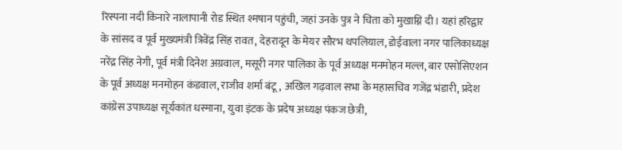रिस्पना नदी किनारे नालापानी रोड स्थित श्मषान पहुंची, जहां उनके पुत्र ने चिता को मुखाग्नि दी। यहां हरिद्वार के सांसद व पूर्व मुख्यमंत्री त्रिवेंद्र सिंह रावत, देहरादून के मेयर सौरभ थपलियाल, डोईवाला नगर पालिकाध्यक्ष नरेंद्र सिंह नेगी, पूर्व मंत्री दिनेश अग्रवाल, मसूरी नगर पालिका के पूर्व अध्यक्ष मनमोहन मल्ल, बार एसोसिएशन के पूर्व अध्यक्ष मनमोहन कंडवाल, राजीव शर्मा बंटू, अखिल गढ़वाल सभा के महासचिव गजेंद्र भंडारी, प्रदेश कांग्रेस उपाध्यक्ष सूर्यकांत धस्माना, युवा इंटक के प्रदेष अध्यक्ष पंकज छेत्री,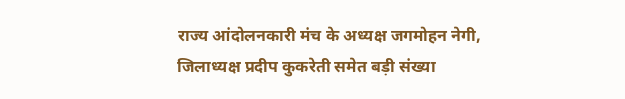राज्य आंदोलनकारी मंच के अध्यक्ष जगमोहन नेगी, जिलाध्यक्ष प्रदीप कुकरेती समेत बड़ी संख्या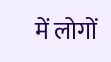में लोगों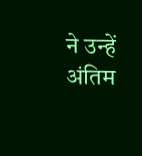ने उन्हें अंतिम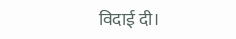विदाई दी।